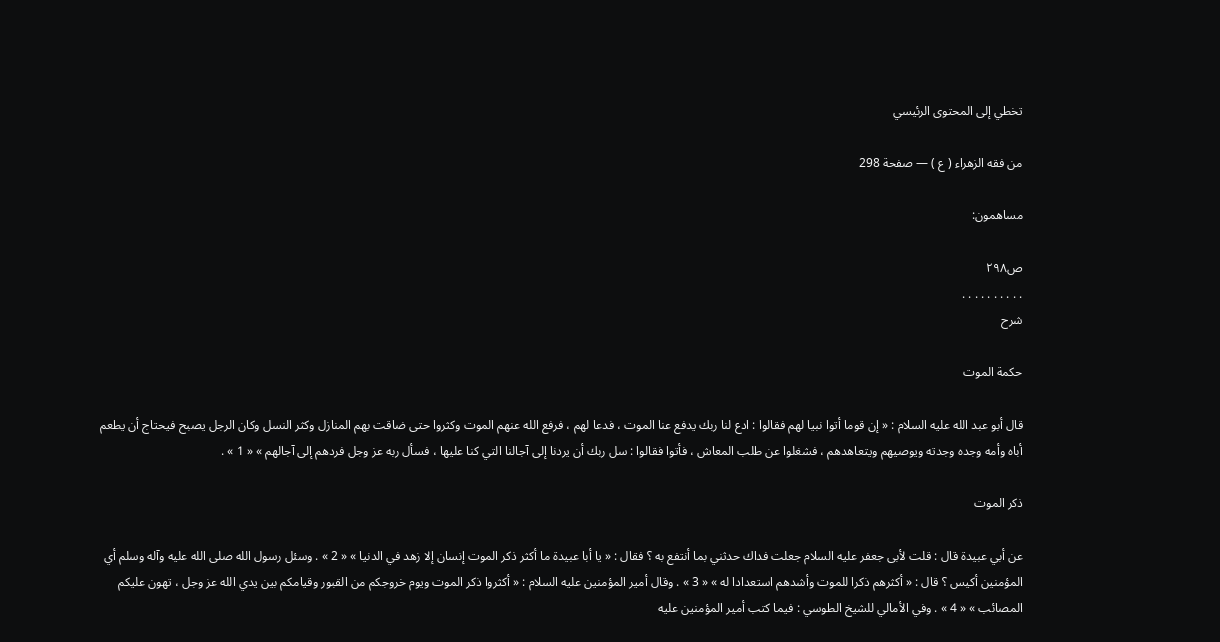تخطي إلى المحتوى الرئيسي

من فقه الزهراء ( ع ) — صفحة 298

مساهمون:

ص٢٩٨
. . . . . . . . . .
شرح

حكمة الموت

قال أبو عبد الله عليه السلام : « إن قوما أتوا نبيا لهم فقالوا : ادع لنا ربك يدفع عنا الموت ، فدعا لهم ، فرفع الله عنهم الموت وكثروا حتى ضاقت بهم المنازل وكثر النسل وكان الرجل يصبح فيحتاج أن يطعم أباه وأمه وجده وجدته ويوصيهم ويتعاهدهم ، فشغلوا عن طلب المعاش ، فأتوا فقالوا : سل ربك أن يردنا إلى آجالنا التي كنا عليها ، فسأل ربه عز وجل فردهم إلى آجالهم » « 1 » .

ذكر الموت

عن أبي عبيدة قال : قلت لأبى جعفر عليه السلام جعلت فداك حدثني بما أنتفع به ؟ فقال : « يا أبا عبيدة ما أكثر ذكر الموت إنسان إلا زهد في الدنيا » « 2 » . وسئل رسول الله صلى الله عليه وآله وسلم أي المؤمنين أكيس ؟ قال : « أكثرهم ذكرا للموت وأشدهم استعدادا له » « 3 » . وقال أمير المؤمنين عليه السلام : « أكثروا ذكر الموت ويوم خروجكم من القبور وقيامكم بين يدي الله عز وجل ، تهون عليكم المصائب » « 4 » . وفي الأمالي للشيخ الطوسي : فيما كتب أمير المؤمنين عليه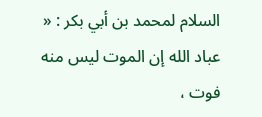السلام لمحمد بن أبي بكر : « عباد الله إن الموت ليس منه فوت ،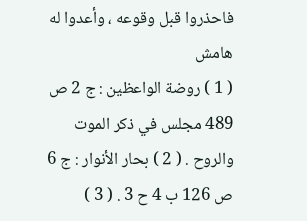فاحذروا قبل وقوعه ، وأعدوا له
هامش
( 1 ) روضة الواعظين : ج 2 ص 489 مجلس في ذكر الموت والروح . ( 2 ) بحار الأنوار : ج 6 ص 126 ب 4 ح 3 . ( 3 )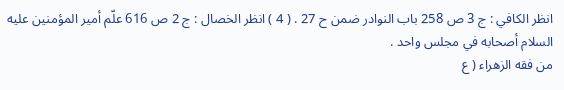انظر الكافي : ج 3 ص 258 باب النوادر ضمن ح 27 . ( 4 ) انظر الخصال : ج 2 ص 616 علّم أمير المؤمنين عليه السلام أصحابه في مجلس واحد .
من فقه الزهراء ( ع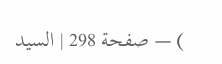) — صفحة 298 | السيد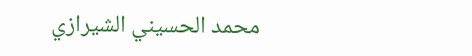محمد الحسيني الشيرازي